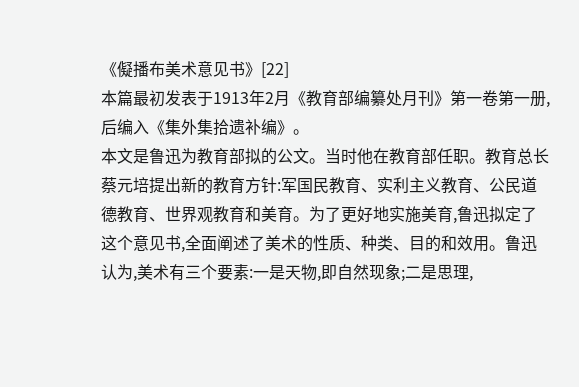《儗播布美术意见书》[22]
本篇最初发表于1913年2月《教育部编纂处月刊》第一卷第一册,后编入《集外集拾遗补编》。
本文是鲁迅为教育部拟的公文。当时他在教育部任职。教育总长蔡元培提出新的教育方针:军国民教育、实利主义教育、公民道德教育、世界观教育和美育。为了更好地实施美育,鲁迅拟定了这个意见书,全面阐述了美术的性质、种类、目的和效用。鲁迅认为,美术有三个要素:一是天物,即自然现象;二是思理,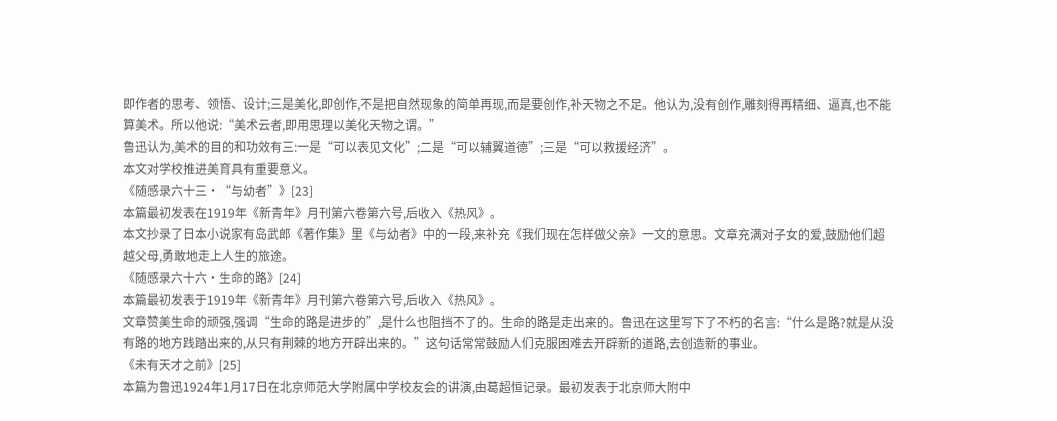即作者的思考、领悟、设计;三是美化,即创作,不是把自然现象的简单再现,而是要创作,补天物之不足。他认为,没有创作,雕刻得再精细、逼真,也不能算美术。所以他说:“美术云者,即用思理以美化天物之谓。”
鲁迅认为,美术的目的和功效有三:一是“可以表见文化”;二是“可以辅翼道德”;三是“可以救援经济”。
本文对学校推进美育具有重要意义。
《随感录六十三·“与幼者”》[23]
本篇最初发表在1919年《新青年》月刊第六卷第六号,后收入《热风》。
本文抄录了日本小说家有岛武郎《著作集》里《与幼者》中的一段,来补充《我们现在怎样做父亲》一文的意思。文章充满对子女的爱,鼓励他们超越父母,勇敢地走上人生的旅途。
《随感录六十六·生命的路》[24]
本篇最初发表于1919年《新青年》月刊第六卷第六号,后收入《热风》。
文章赞美生命的顽强,强调“生命的路是进步的”,是什么也阻挡不了的。生命的路是走出来的。鲁迅在这里写下了不朽的名言:“什么是路?就是从没有路的地方践踏出来的,从只有荆棘的地方开辟出来的。”这句话常常鼓励人们克服困难去开辟新的道路,去创造新的事业。
《未有天才之前》[25]
本篇为鲁迅1924年1月17日在北京师范大学附属中学校友会的讲演,由葛超恒记录。最初发表于北京师大附中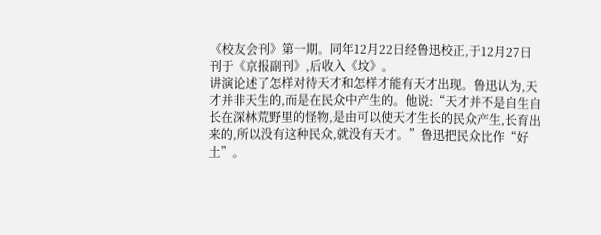《校友会刊》第一期。同年12月22日经鲁迅校正,于12月27日刊于《京报副刊》,后收入《坟》。
讲演论述了怎样对待天才和怎样才能有天才出现。鲁迅认为,天才并非天生的,而是在民众中产生的。他说:“天才并不是自生自长在深林荒野里的怪物,是由可以使天才生长的民众产生,长育出来的,所以没有这种民众,就没有天才。”鲁迅把民众比作“好土”。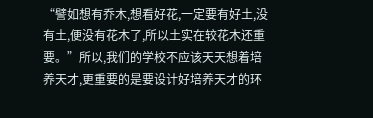“譬如想有乔木,想看好花,一定要有好土,没有土,便没有花木了,所以土实在较花木还重要。”所以,我们的学校不应该天天想着培养天才,更重要的是要设计好培养天才的环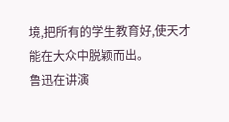境,把所有的学生教育好,使天才能在大众中脱颖而出。
鲁迅在讲演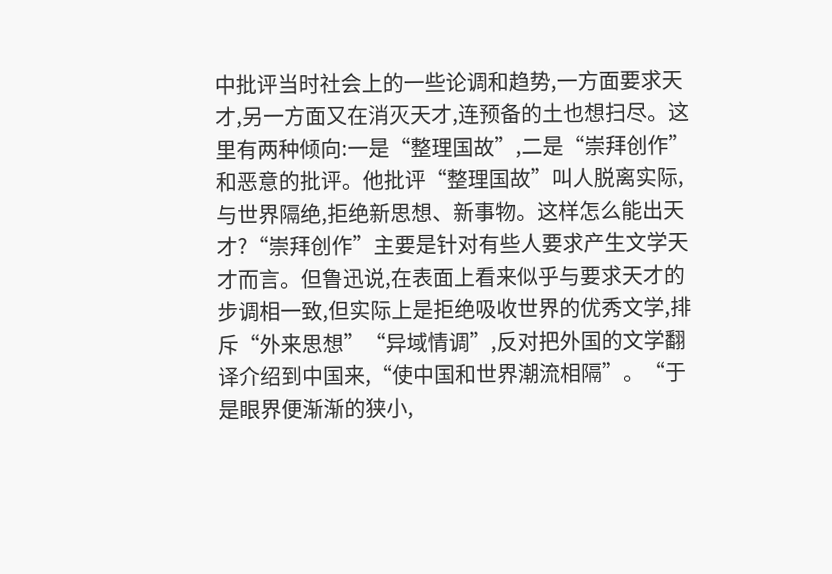中批评当时社会上的一些论调和趋势,一方面要求天才,另一方面又在消灭天才,连预备的土也想扫尽。这里有两种倾向:一是“整理国故”,二是“崇拜创作”和恶意的批评。他批评“整理国故”叫人脱离实际,与世界隔绝,拒绝新思想、新事物。这样怎么能出天才?“崇拜创作”主要是针对有些人要求产生文学天才而言。但鲁迅说,在表面上看来似乎与要求天才的步调相一致,但实际上是拒绝吸收世界的优秀文学,排斥“外来思想”“异域情调”,反对把外国的文学翻译介绍到中国来,“使中国和世界潮流相隔”。“于是眼界便渐渐的狭小,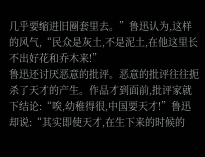几乎要缩进旧圈套里去。”鲁迅认为,这样的风气,“民众是灰土,不是泥土,在他这里长不出好花和乔木来!”
鲁迅还讨厌恶意的批评。恶意的批评往往扼杀了天才的产生。作品才到面前,批评家就下结论:“唉,幼稚得很,中国要天才!”鲁迅却说:“其实即使天才,在生下来的时候的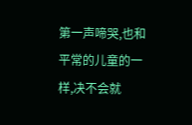第一声啼哭,也和平常的儿童的一样,决不会就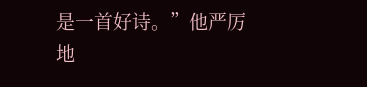是一首好诗。”他严厉地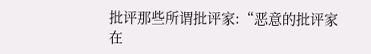批评那些所谓批评家:“恶意的批评家在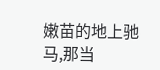嫩苗的地上驰马,那当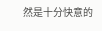然是十分快意的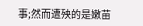事;然而遭殃的是嫩苗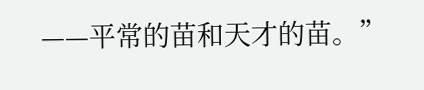——平常的苗和天才的苗。”